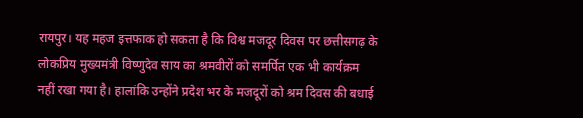रायपुर। यह महज इत्तफाक हो सकता है कि विश्व मजदूर दिवस पर छत्तीसगढ़ के लोकप्रिय मुख्यमंत्री विष्णुदेव साय का श्रमवीरों को समर्पित एक भी कार्यक्रम नहीं रखा गया है। हालांकि उन्होंने प्रदेश भर के मजदूरों को श्रम दिवस की बधाई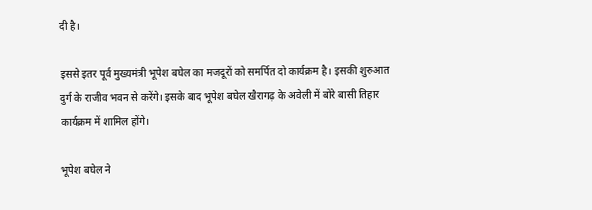दी है।

इससे इतर पूर्व मुख्यमंत्री भूपेश बघेल का मजदूरों को समर्पित दो कार्यक्रम है। इसकी शुरुआत दुर्ग के राजीव भवन से करेंगे। इसके बाद भूपेश बघेल खैरागढ़ के अवेली में बोरे बासी तिहार कार्यक्रम में शामिल होंगे।

भूपेश बघेल ने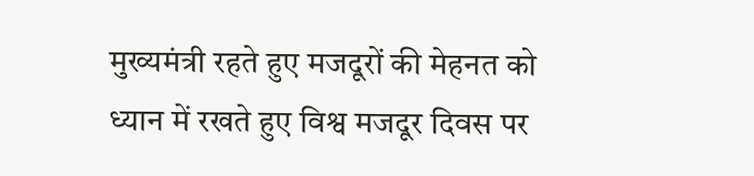मुख्यमंत्री रहते हुए मजदूरों की मेहनत को ध्यान में रखते हुए विश्व मजदूर दिवस पर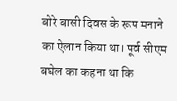बोरे बासी दिवस के रूप मनाने का ऐलान किया था। पूर्व सीएम बघेल का कहना था कि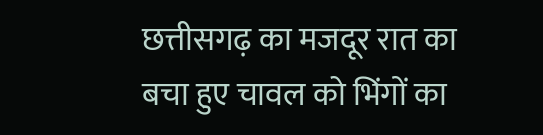छत्तीसगढ़ का मजदूर रात का बचा हुए चावल को भिंगों का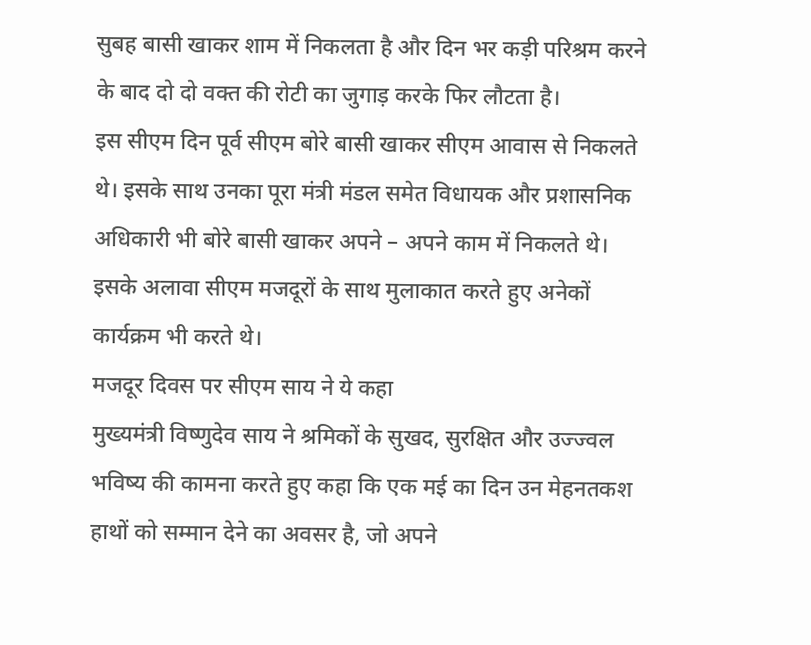सुबह बासी खाकर शाम में निकलता है और दिन भर कड़ी परिश्रम करने के बाद दो दो वक्त की रोटी का जुगाड़ करके फिर लौटता है।
इस सीएम दिन पूर्व सीएम बोरे बासी खाकर सीएम आवास से निकलते थे। इसके साथ उनका पूरा मंत्री मंडल समेत विधायक और प्रशासनिक अधिकारी भी बोरे बासी खाकर अपने – अपने काम में निकलते थे। इसके अलावा सीएम मजदूरों के साथ मुलाकात करते हुए अनेकों कार्यक्रम भी करते थे।
मजदूर दिवस पर सीएम साय ने ये कहा
मुख्यमंत्री विष्णुदेव साय ने श्रमिकों के सुखद, सुरक्षित और उज्ज्वल भविष्य की कामना करते हुए कहा कि एक मई का दिन उन मेहनतकश हाथों को सम्मान देने का अवसर है, जो अपने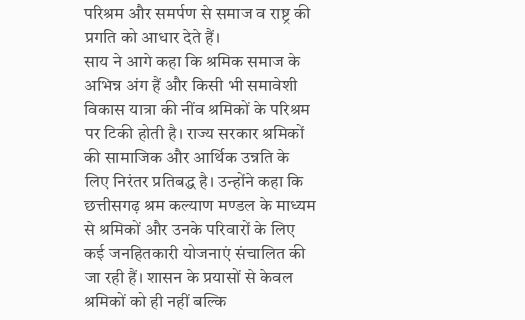परिश्रम और समर्पण से समाज व राष्ट्र की प्रगति को आधार देते हैं।
साय ने आगे कहा कि श्रमिक समाज के अभिन्न अंग हैं और किसी भी समावेशी विकास यात्रा की नींव श्रमिकों के परिश्रम पर टिकी होती है। राज्य सरकार श्रमिकों की सामाजिक और आर्थिक उन्नति के लिए निरंतर प्रतिबद्ध है। उन्होंने कहा कि छत्तीसगढ़ श्रम कल्याण मण्डल के माध्यम से श्रमिकों और उनके परिवारों के लिए कई जनहितकारी योजनाएं संचालित की जा रही हैं। शासन के प्रयासों से केवल श्रमिकों को ही नहीं बल्कि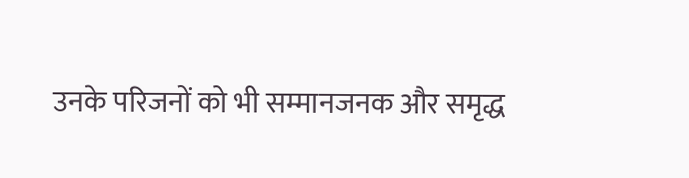उनके परिजनों को भी सम्मानजनक और समृद्ध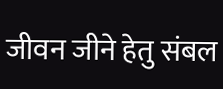जीवन जीने हेतु संबल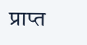प्राप्त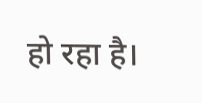हो रहा है।